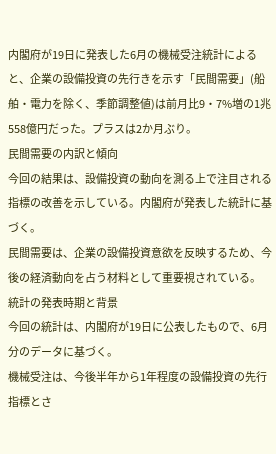内閣府が19日に発表した6月の機械受注統計によると、企業の設備投資の先行きを示す「民間需要」(船舶・電力を除く、季節調整値)は前月比9・7%増の1兆558億円だった。プラスは2か月ぶり。
民間需要の内訳と傾向
今回の結果は、設備投資の動向を測る上で注目される指標の改善を示している。内閣府が発表した統計に基づく。
民間需要は、企業の設備投資意欲を反映するため、今後の経済動向を占う材料として重要視されている。
統計の発表時期と背景
今回の統計は、内閣府が19日に公表したもので、6月分のデータに基づく。
機械受注は、今後半年から1年程度の設備投資の先行指標とさ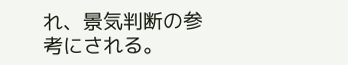れ、景気判断の参考にされる。